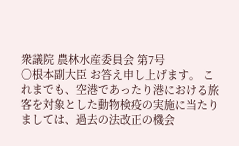衆議院 農林水産委員会 第7号
○根本副大臣 お答え申し上げます。 これまでも、空港であったり港における旅客を対象とした動物検疫の実施に当たりましては、過去の法改正の機会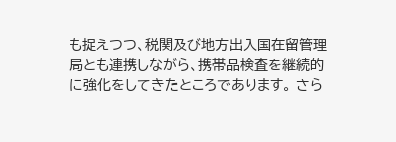も捉えつつ、税関及び地方出入国在留管理局とも連携しながら、携帯品検査を継続的に強化をしてきたところであります。 さら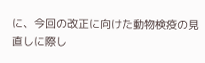に、今回の改正に向けた動物検疫の見直しに際し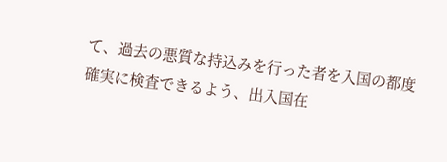て、過去の悪質な持込みを行った者を入国の都度確実に検査できるよう、出入国在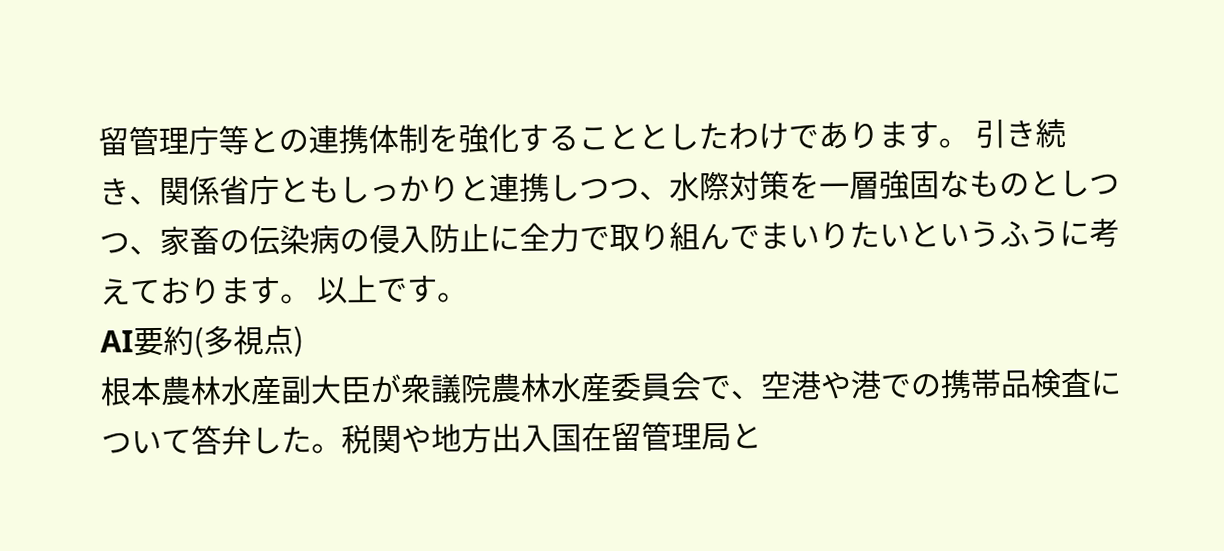留管理庁等との連携体制を強化することとしたわけであります。 引き続き、関係省庁ともしっかりと連携しつつ、水際対策を一層強固なものとしつつ、家畜の伝染病の侵入防止に全力で取り組んでまいりたいというふうに考えております。 以上です。
AI要約(多視点)
根本農林水産副大臣が衆議院農林水産委員会で、空港や港での携帯品検査について答弁した。税関や地方出入国在留管理局と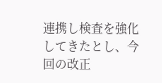連携し検査を強化してきたとし、今回の改正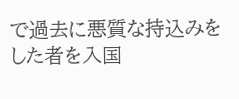で過去に悪質な持込みをした者を入国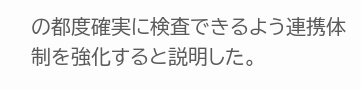の都度確実に検査できるよう連携体制を強化すると説明した。